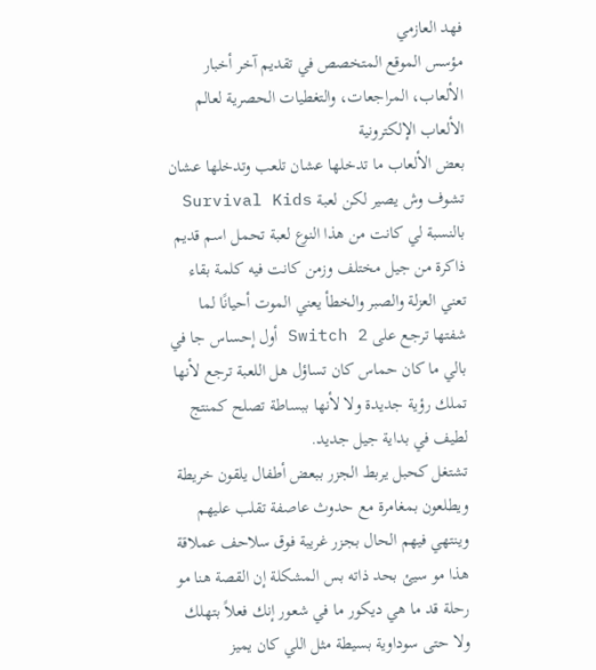فهد العازمي
مؤسس الموقع المتخصص في تقديم آخر أخبار الألعاب، المراجعات، والتغطيات الحصرية لعالم الألعاب الإلكترونية
بعض الألعاب ما تدخلها عشان تلعب وتدخلها عشان تشوف وش يصير لكن لعبة Survival Kids بالنسبة لي كانت من هذا النوع لعبة تحمل اسم قديم ذاكرة من جيل مختلف وزمن كانت فيه كلمة بقاء تعني العزلة والصبر والخطأ يعني الموت أحيانًا لما شفتها ترجع على Switch 2 أول إحساس جا في بالي ما كان حماس كان تساؤل هل اللعبة ترجع لأنها تملك رؤية جديدة ولا لأنها ببساطة تصلح كمنتج لطيف في بداية جيل جديد.
تشتغل كحبل يربط الجزر ببعض أطفال يلقون خريطة ويطلعون بمغامرة مع حدوث عاصفة تقلب عليهم وينتهي فيهم الحال بجزر غريبة فوق سلاحف عملاقة هذا مو سيئ بحد ذاته بس المشكلة إن القصة هنا مو رحلة قد ما هي ديكور ما في شعور إنك فعلاً بتهلك ولا حتى سوداوية بسيطة مثل اللي كان يميز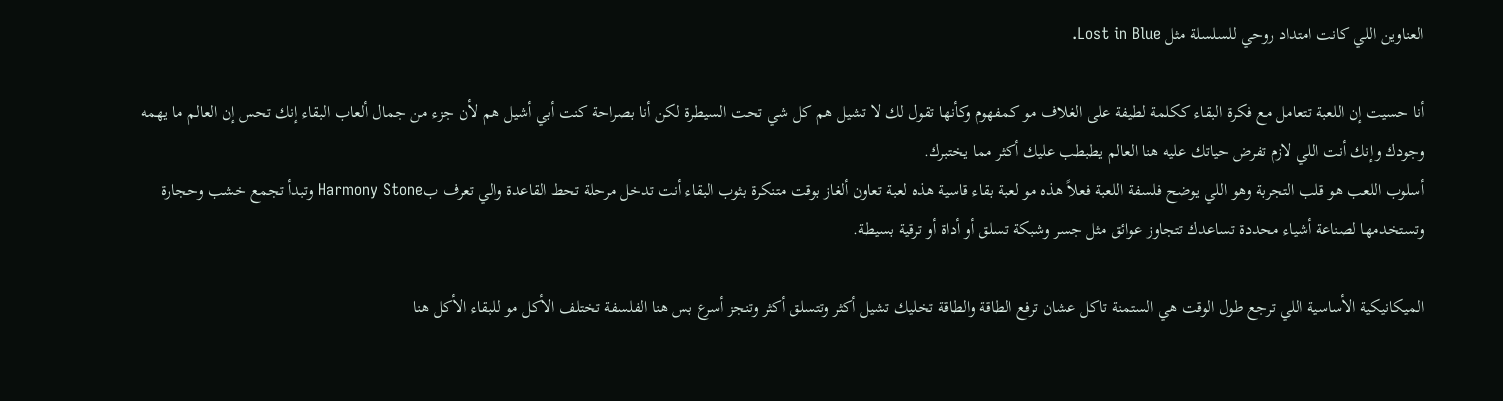العناوين اللي كانت امتداد روحي للسلسلة مثل Lost in Blue.

أنا حسيت إن اللعبة تتعامل مع فكرة البقاء ككلمة لطيفة على الغلاف مو كمفهوم وكأنها تقول لك لا تشيل هم كل شي تحت السيطرة لكن أنا بصراحة كنت أبي أشيل هم لأن جزء من جمال ألعاب البقاء إنك تحس إن العالم ما يهمه وجودك وإنك أنت اللي لازم تفرض حياتك عليه هنا العالم يطبطب عليك أكثر مما يختبرك.
أسلوب اللعب هو قلب التجربة وهو اللي يوضح فلسفة اللعبة فعلاً هذه مو لعبة بقاء قاسية هذه لعبة تعاون ألغاز بوقت متنكرة بثوب البقاء أنت تدخل مرحلة تحط القاعدة والي تعرف بHarmony Stone وتبدأ تجمع خشب وحجارة وتستخدمها لصناعة أشياء محددة تساعدك تتجاوز عوائق مثل جسر وشبكة تسلق أو أداة أو ترقية بسيطة.

الميكانيكية الأساسية اللي ترجع طول الوقت هي الستمنة تاكل عشان ترفع الطاقة والطاقة تخليك تشيل أكثر وتتسلق أكثر وتنجز أسرع بس هنا الفلسفة تختلف الأكل مو للبقاء الأكل هنا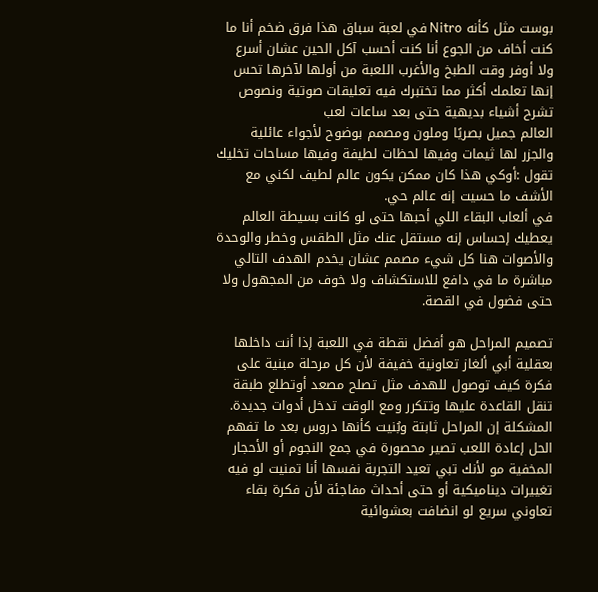بوست مثل كأنه Nitro في لعبة سباق هذا فرق ضخم أنا ما كنت أخاف من الجوع أنا كنت أحسب آكل الحين عشان أسرع ولا أوفر وقت الطبخ والأغرب اللعبة من أولها لآخرها تحس إنها تعلمك أكثر مما تختبرك فيه تعليقات صوتية ونصوص تشرح أشياء بديهية حتى بعد ساعات لعب
العالم جميل بصريًا وملون ومصمم بوضوح لأجواء عائلية والجزر لها ثيمات وفيها لحظات لطيفة وفيها مساحات تخليك تقول :أوكي هذا كان ممكن يكون عالم لطيف لكني مع الأشف ما حسيت إنه عالم حي.
في ألعاب البقاء اللي أحبها حتى لو كانت بسيطة العالم يعطيك إحساس إنه مستقل عنك مثل الطقس وخطر والوحدة والأصوات هنا كل شيء مصمم عشان يخدم الهدف التالي مباشرة ما في دافع للاستكشاف ولا خوف من المجهول ولا حتى فضول في القصة.

تصميم المراحل هو أفضل نقطة في اللعبة إذا أنت داخلها بعقلية أبي ألغاز تعاونية خفيفة لأن كل مرحلة مبنية على فكرة كيف توصول للهدف مثل تصلح مصعد أوتطلع طبقة تنقل القاعدة عليها وتتكرر ومع الوقت تدخل أدوات جديدة.
المشكلة إن المراحل ثابتة وبُنيت كأنها دروس بعد ما تفهم الحل إعادة اللعب تصير محصورة في جمع النجوم أو الأحجار المخفية مو لأنك تبي تعيد التجربة نفسها أنا تمنيت لو فيه تغييرات ديناميكية أو حتى أحداث مفاجئة لأن فكرة بقاء تعاوني سريع لو انضافت بعشوائية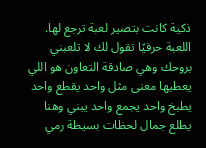ذكية كانت بتصير لعبة ترجع لها.
اللعبة حرفيًا تقول لك لا تلعبني بروحك وهي صادقة التعاون هو اللي يعطيها معنى مثل واحد يقطع واحد يطبخ واحد يجمع واحد يبني وهنا يطلع جمال لحظات بسيطة رمي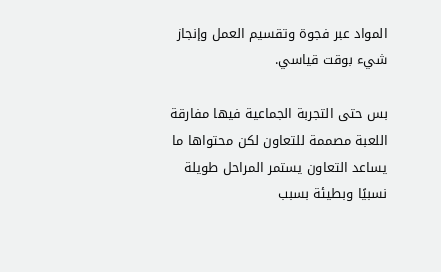المواد عبر فجوة وتقسيم العمل وإنجاز شيء بوقت قياسي.

بس حتى التجربة الجماعية فيها مفارقة اللعبة مصممة للتعاون لكن محتواها ما يساعد التعاون يستمر المراحل طويلة نسبيًا وبطيئة بسبب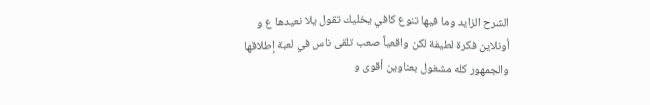الشرح الزايد وما فيها تنوع كافي يخليك تقول يلا نعيدها ع و أونلاين فكرة لطيفة لكن واقعياً صعب تلقى ناس في لعبة إطلاقها والجمهور كله مشغول بعناوين أقوى و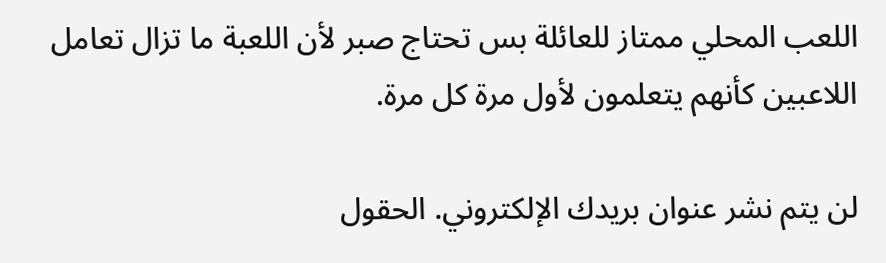اللعب المحلي ممتاز للعائلة بس تحتاج صبر لأن اللعبة ما تزال تعامل اللاعبين كأنهم يتعلمون لأول مرة كل مرة.

لن يتم نشر عنوان بريدك الإلكتروني. الحقول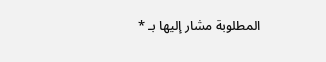المطلوبة مشار إليها بـ *